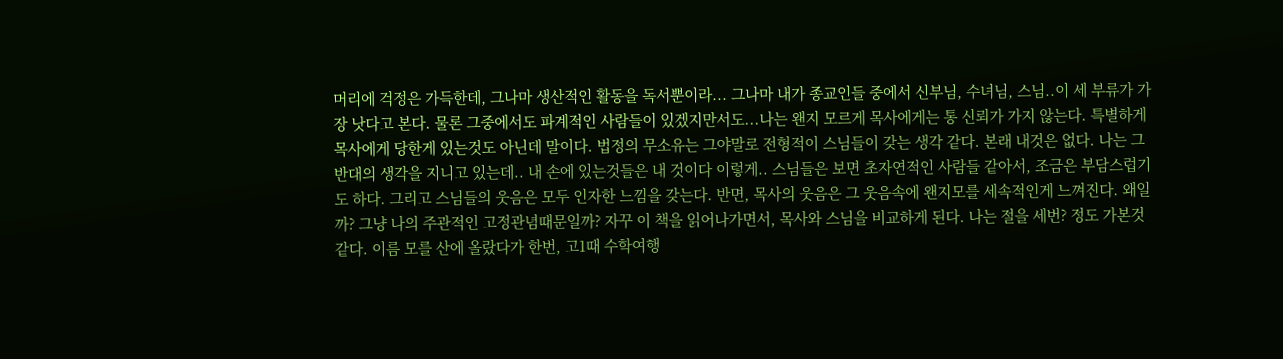머리에 걱정은 가득한데, 그나마 생산적인 활동을 독서뿐이라... 그나마 내가 종교인들 중에서 신부님, 수녀님, 스님..이 세 부류가 가장 낫다고 본다. 물론 그중에서도 파계적인 사람들이 있겠지만서도...나는 왠지 모르게 목사에게는 통 신뢰가 가지 않는다. 특별하게 목사에게 당한게 있는것도 아닌데 말이다. 법정의 무소유는 그야말로 전형적이 스님들이 갖는 생각 같다. 본래 내것은 없다. 나는 그 반대의 생각을 지니고 있는데.. 내 손에 있는것들은 내 것이다 이렇게.. 스님들은 보면 초자연적인 사람들 같아서, 조금은 부담스럽기도 하다. 그리고 스님들의 웃음은 모두 인자한 느낌을 갖는다. 반면, 목사의 웃음은 그 웃음속에 왠지모를 세속적인게 느껴진다. 왜일까? 그냥 나의 주관적인 고정관념때문일까? 자꾸 이 책을 읽어나가면서, 목사와 스님을 비교하게 된다. 나는 절을 세번? 정도 가본것 같다. 이름 모를 산에 올랐다가 한번, 고1때 수학여행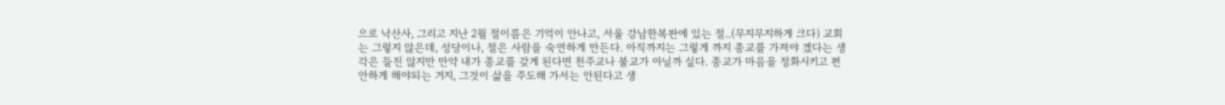으로 낙산사, 그리고 지난 2월 절이름은 기억이 안나고, 서울 강남한복판에 있는 절..(무지무지하게 크다) 교회는 그렇지 않은데, 성당이나, 절은 사람을 숙연하게 만든다. 아직까지는 그렇게 까지 종교를 가져야 겠다는 생각은 들진 않지만 만약 내가 종교를 갖게 된다면 천주교나 불교가 아닐까 싶다. 종교가 마음을 정화시키고 편안하게 해야되는 거지, 그것이 삶을 주도해 가서는 안된다고 생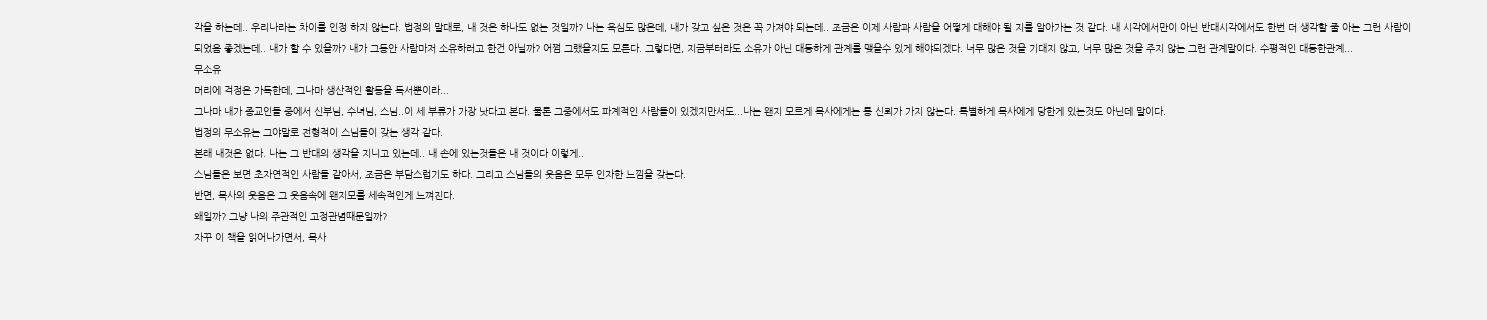각을 하는데.. 우리나라는 차이를 인정 하지 않는다. 법정의 말대로, 내 것은 하나도 없는 것일까? 나는 욕심도 많은데, 내가 갖고 싶은 것은 꼭 가져야 되는데.. 조금은 이제 사람과 사람을 어떻게 대해야 될 지를 알아가는 것 같다. 내 시각에서만이 아닌 반대시각에서도 한번 더 생각할 줄 아는 그런 사람이 되었음 좋겠는데.. 내가 할 수 있을까? 내가 그동안 사람마저 소유하러고 한건 아닐까? 어쩜 그랬을지도 모른다. 그렇다면, 지금부터라도 소유가 아닌 대등하게 관계를 맺을수 있게 해야되겠다. 너무 많은 것을 기대지 않고, 너무 많은 것을 주지 않는 그런 관계말이다. 수평적인 대등한관계...
무소유
머리에 걱정은 가득한데, 그나마 생산적인 활동을 독서뿐이라...
그나마 내가 종교인들 중에서 신부님, 수녀님, 스님..이 세 부류가 가장 낫다고 본다. 물론 그중에서도 파계적인 사람들이 있겠지만서도...나는 왠지 모르게 목사에게는 통 신뢰가 가지 않는다. 특별하게 목사에게 당한게 있는것도 아닌데 말이다.
법정의 무소유는 그야말로 전형적이 스님들이 갖는 생각 같다.
본래 내것은 없다. 나는 그 반대의 생각을 지니고 있는데.. 내 손에 있는것들은 내 것이다 이렇게..
스님들은 보면 초자연적인 사람들 같아서, 조금은 부담스럽기도 하다. 그리고 스님들의 웃음은 모두 인자한 느낌을 갖는다.
반면, 목사의 웃음은 그 웃음속에 왠지모를 세속적인게 느껴진다.
왜일까? 그냥 나의 주관적인 고정관념때문일까?
자꾸 이 책을 읽어나가면서, 목사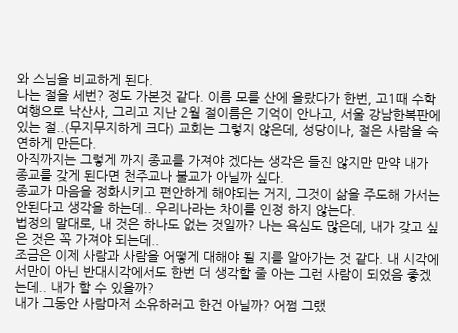와 스님을 비교하게 된다.
나는 절을 세번? 정도 가본것 같다. 이름 모를 산에 올랐다가 한번, 고1때 수학여행으로 낙산사, 그리고 지난 2월 절이름은 기억이 안나고, 서울 강남한복판에 있는 절..(무지무지하게 크다) 교회는 그렇지 않은데, 성당이나, 절은 사람을 숙연하게 만든다.
아직까지는 그렇게 까지 종교를 가져야 겠다는 생각은 들진 않지만 만약 내가 종교를 갖게 된다면 천주교나 불교가 아닐까 싶다.
종교가 마음을 정화시키고 편안하게 해야되는 거지, 그것이 삶을 주도해 가서는 안된다고 생각을 하는데.. 우리나라는 차이를 인정 하지 않는다.
법정의 말대로, 내 것은 하나도 없는 것일까? 나는 욕심도 많은데, 내가 갖고 싶은 것은 꼭 가져야 되는데..
조금은 이제 사람과 사람을 어떻게 대해야 될 지를 알아가는 것 같다. 내 시각에서만이 아닌 반대시각에서도 한번 더 생각할 줄 아는 그런 사람이 되었음 좋겠는데.. 내가 할 수 있을까?
내가 그동안 사람마저 소유하러고 한건 아닐까? 어쩜 그랬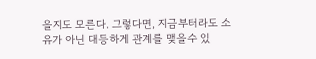을지도 모른다. 그렇다면, 지금부터라도 소유가 아닌 대등하게 관계를 맺을수 있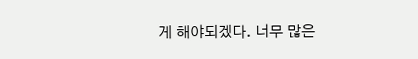게 해야되겠다. 너무 많은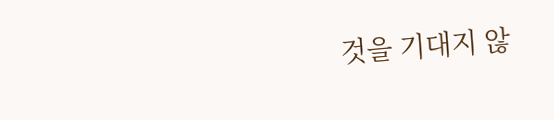것을 기대지 않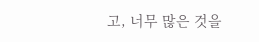고, 너무 많은 것을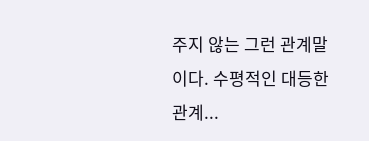주지 않는 그런 관계말이다. 수평적인 대등한관계...